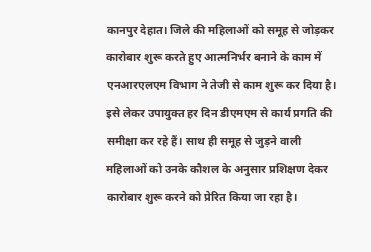कानपुर देहात। जिले की महिलाओं को समूह से जोड़कर कारोबार शुरू करते हुए आत्मनिर्भर बनाने के काम में एनआरएलएम विभाग ने तेजी से काम शुरू कर दिया है। इसे लेकर उपायुक्त हर दिन डीएमएम से कार्य प्रगति की समीक्षा कर रहे हैं। साथ ही समूह से जुड़ने वाली महिलाओं को उनके कौशल के अनुसार प्रशिक्षण देकर कारोबार शुरू करने को प्रेरित किया जा रहा है।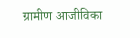ग्रामीण आजीविका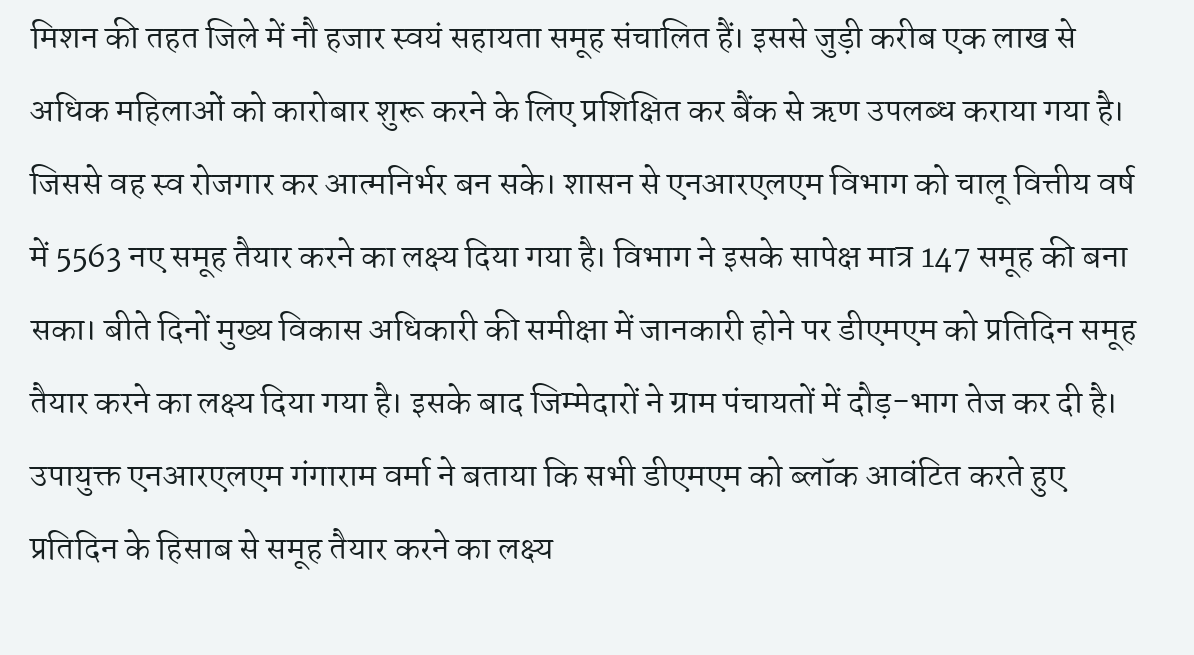मिशन की तहत जिले में नौ हजार स्वयं सहायता समूह संचालित हैं। इससे जुड़ी करीब एक लाख से अधिक महिलाओं को कारोबार शुरू करने के लिए प्रशिक्षित कर बैंक से ऋण उपलब्ध कराया गया है।
जिससे वह स्व रोजगार कर आत्मनिर्भर बन सके। शासन से एनआरएलएम विभाग को चालू वित्तीय वर्ष में 5563 नए समूह तैयार करने का लक्ष्य दिया गया है। विभाग ने इसके सापेक्ष मात्र 147 समूह की बना सका। बीते दिनों मुख्य विकास अधिकारी की समीक्षा में जानकारी होने पर डीएमएम को प्रतिदिन समूह तैयार करने का लक्ष्य दिया गया है। इसके बाद जिम्मेदारों ने ग्राम पंचायतों में दौड़-भाग तेज कर दी है।
उपायुक्त एनआरएलएम गंगाराम वर्मा ने बताया कि सभी डीएमएम को ब्लॉक आवंटित करते हुए प्रतिदिन के हिसाब से समूह तैयार करने का लक्ष्य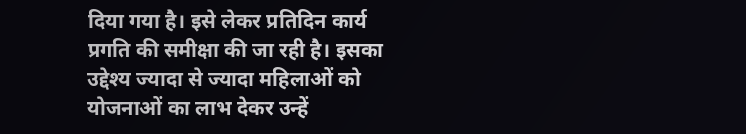दिया गया है। इसे लेकर प्रतिदिन कार्य प्रगति की समीक्षा की जा रही है। इसका उद्देश्य ज्यादा से ज्यादा महिलाओं को योजनाओं का लाभ देकर उन्हें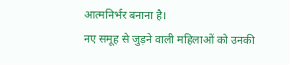आत्मनिर्भर बनाना है।
नए समूह से जुड़ने वाली महिलाओं को उनकी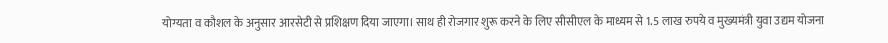योग्यता व कौशल के अनुसार आरसेटी से प्रशिक्षण दिया जाएगा। साथ ही रोजगार शुरू करने के लिए सीसीएल के माध्यम से 1.5 लाख रुपये व मुख्यमंत्री युवा उद्यम योजना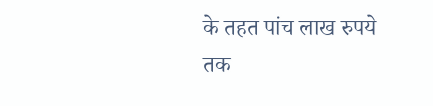के तहत पांच लाख रुपये तक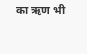का ऋण भी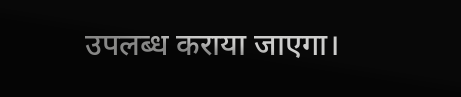उपलब्ध कराया जाएगा।